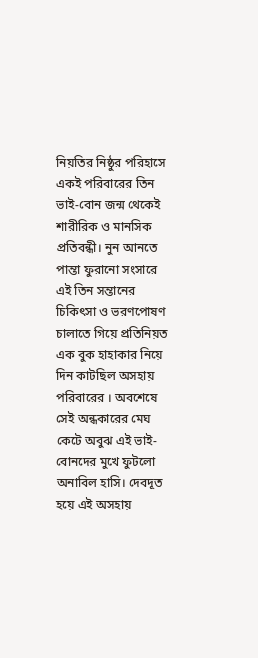নিয়তির নিষ্ঠুর পরিহাসে একই পরিবারের তিন ভাই-বোন জন্ম থেকেই শারীরিক ও মানসিক প্রতিবন্ধী। নুন আনতে পান্তা ফুরানো সংসারে এই তিন সন্তানের চিকিৎসা ও ভরণপোষণ চালাতে গিয়ে প্রতিনিয়ত এক বুক হাহাকার নিয়ে দিন কাটছিল অসহায় পরিবারের । অবশেষে সেই অন্ধকারের মেঘ কেটে অবুঝ এই ভাই-বোনদের মুখে ফুটলো অনাবিল হাসি। দেবদূত হয়ে এই অসহায়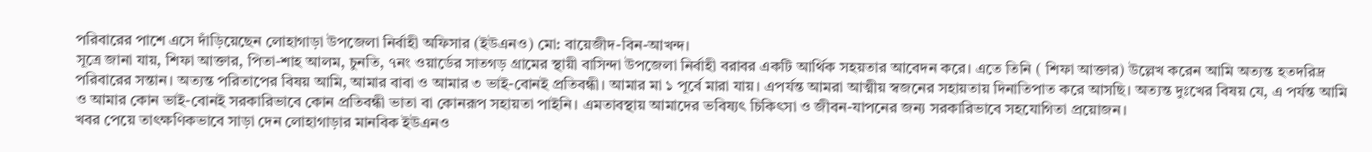পরিবারের পাশে এসে দাঁড়িয়েছেন লোহাগাড়া উপজেলা নির্বাহী অফিসার (ইউএনও) মো: বায়েজীদ-বিন-আখন্দ।
সূত্রে জানা যায়, শিফা আক্তার, পিতা-শাহ আলম, চুনতি, ৭নং ওয়ার্ডের সাতগড় গ্রামের স্থায়ী বাসিন্দা উপজেলা নির্বাহী বরাবর একটি আর্থিক সহয়তার আবেদন করে। এতে তিনি ( শিফা আক্তার) উল্লেখ করেন আমি অত্যন্ত হতদরিদ্র পরিবারের সন্তান। অত্যন্ত পরিতাপের বিষয় আমি, আমার বাবা ও আমার ৩ ভাই-বোনই প্রতিবন্ধী। আমার মা ১ পূর্বে মারা যায়। এপর্যন্ত আমরা আত্মীয় স্বজনের সহায়তায় দিনাতিপাত করে আসছি। অত্যন্ত দুঃখের বিষয় যে, এ পর্যন্ত আমি ও আমার কোন ভাই-বোনই সরকারিভাবে কোন প্রতিবন্ধী ভাতা বা কোনরূপ সহায়তা পাইনি। এমতাবস্থায় আমাদের ভবিষ্যৎ চিকিৎসা ও জীবন-যাপনের জন্য সরকারিভাবে সহযোগিতা প্রয়োজন।
খবর পেয়ে তাৎক্ষণিকভাবে সাড়া দেন লোহাগাড়ার মানবিক ইউএনও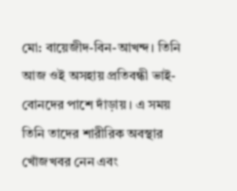মো: বায়েজীদ-বিন-আখন্দ। তিনি আজ ওই অসহায় প্রতিবন্ধী ভাই-বোনদের পাশে দাঁড়ায় । এ সময় তিনি তাদের শারীরিক অবস্থার খোঁজখবর নেন এবং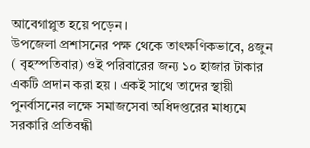আবেগাপ্লুত হয়ে পড়েন।
উপজেলা প্রশাসনের পক্ষ থেকে তাৎক্ষণিকভাবে, ৪জুন ( বৃহস্পতিবার) ওই পরিবারের জন্য ১০ হাজার টাকার একটি প্রদান করা হয় । একই সাথে তাদের স্থায়ী পুনর্বাসনের লক্ষে সমাজসেবা অধিদপ্তরের মাধ্যমে সরকারি প্রতিবন্ধী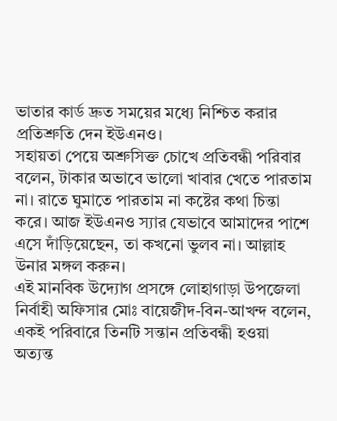ভাতার কার্ড দ্রুত সময়ের মধ্যে নিশ্চিত করার প্রতিশ্রুতি দেন ইউএনও।
সহায়তা পেয়ে অশ্রুসিক্ত চোখে প্রতিবন্ধী পরিবার বলেন, টাকার অভাবে ভালো খাবার খেতে পারতাম না। রাতে ঘুমাতে পারতাম না কষ্টের কথা চিন্তা করে। আজ ইউএনও স্যার যেভাবে আমাদের পাশে এসে দাঁড়িয়েছেন, তা কখনো ভুলব না। আল্লাহ উনার মঙ্গল করুন।
এই মানবিক উদ্যোগ প্রসঙ্গে লোহাগাড়া উপজেলা নির্বাহী অফিসার মোঃ বায়েজীদ-বিন-আখন্দ বলেন, একই পরিবারে তিনটি সন্তান প্রতিবন্ধী হওয়া অত্যন্ত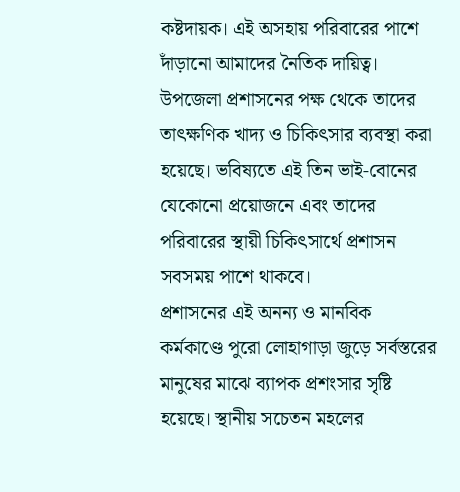কষ্টদায়ক। এই অসহায় পরিবারের পাশে দাঁড়ানো আমাদের নৈতিক দায়িত্ব। উপজেলা প্রশাসনের পক্ষ থেকে তাদের তাৎক্ষণিক খাদ্য ও চিকিৎসার ব্যবস্থা করা হয়েছে। ভবিষ্যতে এই তিন ভাই-বোনের যেকোনো প্রয়োজনে এবং তাদের পরিবারের স্থায়ী চিকিৎসার্থে প্রশাসন সবসময় পাশে থাকবে।
প্রশাসনের এই অনন্য ও মানবিক কর্মকাণ্ডে পুরো লোহাগাড়া জুড়ে সর্বস্তরের মানুষের মাঝে ব্যাপক প্রশংসার সৃষ্টি হয়েছে। স্থানীয় সচেতন মহলের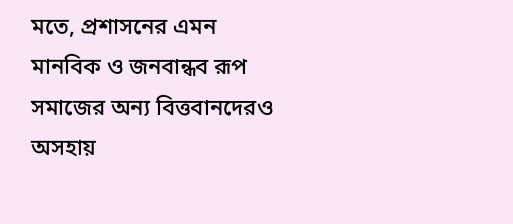মতে, প্রশাসনের এমন মানবিক ও জনবান্ধব রূপ সমাজের অন্য বিত্তবানদেরও অসহায়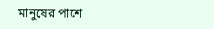মানুষের পাশে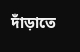দাঁড়াতে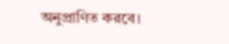অনুপ্রাণিত করবে।